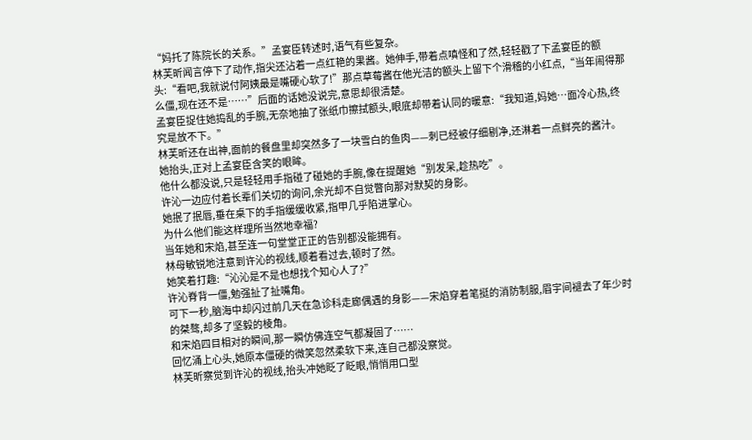“妈托了陈院长的关系。”孟宴臣转述时,语气有些复杂。
林芙昕闻言停下了动作,指尖还沾着一点红艳的果酱。她伸手,带着点嗔怪和了然,轻轻戳了下孟宴臣的额头:“看吧,我就说付阿姨最是嘴硬心软了!”那点草莓酱在他光洁的额头上留下个滑稽的小红点,“当年闹得那么僵,现在还不是……”后面的话她没说完,意思却很清楚。
孟宴臣捉住她捣乱的手腕,无奈地抽了张纸巾擦拭额头,眼底却带着认同的暖意:“我知道,妈她…面冷心热,终究是放不下。”
林芙昕还在出神,面前的餐盘里却突然多了一块雪白的鱼肉——刺已经被仔细剔净,还淋着一点鲜亮的酱汁。
她抬头,正对上孟宴臣含笑的眼眸。
他什么都没说,只是轻轻用手指碰了碰她的手腕,像在提醒她“别发呆,趁热吃”。
许沁一边应付着长辈们关切的询问,余光却不自觉瞥向那对默契的身影。
她抿了抿唇,垂在桌下的手指缓缓收紧,指甲几乎陷进掌心。
为什么他们能这样理所当然地幸福?
当年她和宋焰,甚至连一句堂堂正正的告别都没能拥有。
林母敏锐地注意到许沁的视线,顺着看过去,顿时了然。
她笑着打趣:“沁沁是不是也想找个知心人了?”
许沁脊背一僵,勉强扯了扯嘴角。
可下一秒,脑海中却闪过前几天在急诊科走廊偶遇的身影——宋焰穿着笔挺的消防制服,眉宇间褪去了年少时的桀骜,却多了坚毅的棱角。
和宋焰四目相对的瞬间,那一瞬仿佛连空气都凝固了……
回忆涌上心头,她原本僵硬的微笑忽然柔软下来,连自己都没察觉。
林芙昕察觉到许沁的视线,抬头冲她眨了眨眼,悄悄用口型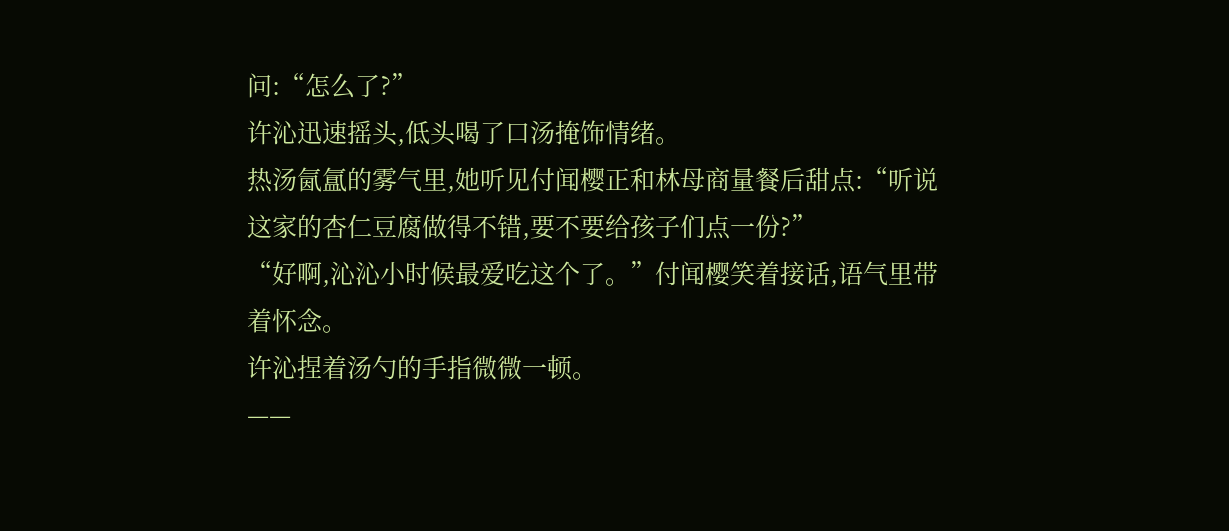问:“怎么了?”
许沁迅速摇头,低头喝了口汤掩饰情绪。
热汤氤氲的雾气里,她听见付闻樱正和林母商量餐后甜点:“听说这家的杏仁豆腐做得不错,要不要给孩子们点一份?”
“好啊,沁沁小时候最爱吃这个了。”付闻樱笑着接话,语气里带着怀念。
许沁捏着汤勺的手指微微一顿。
——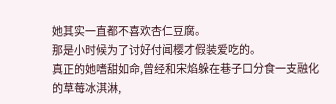她其实一直都不喜欢杏仁豆腐。
那是小时候为了讨好付闻樱才假装爱吃的。
真正的她嗜甜如命,曾经和宋焰躲在巷子口分食一支融化的草莓冰淇淋,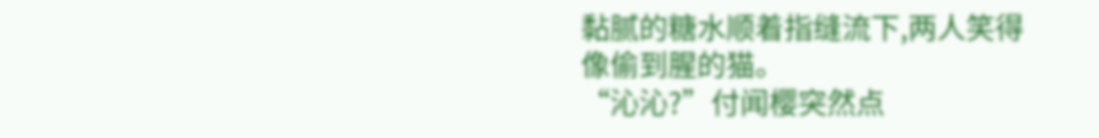黏腻的糖水顺着指缝流下,两人笑得像偷到腥的猫。
“沁沁?”付闻樱突然点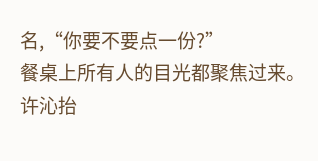名,“你要不要点一份?”
餐桌上所有人的目光都聚焦过来。
许沁抬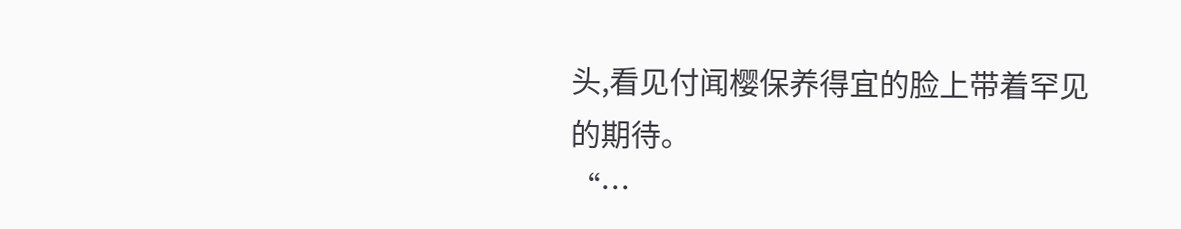头,看见付闻樱保养得宜的脸上带着罕见的期待。
“…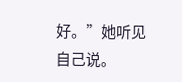好。”她听见自己说。